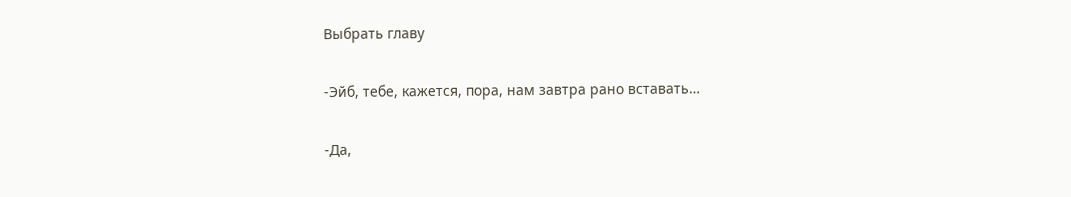Выбрать главу

-Эйб, тебе, кажется, пора, нам завтра рано вставать…

-Да,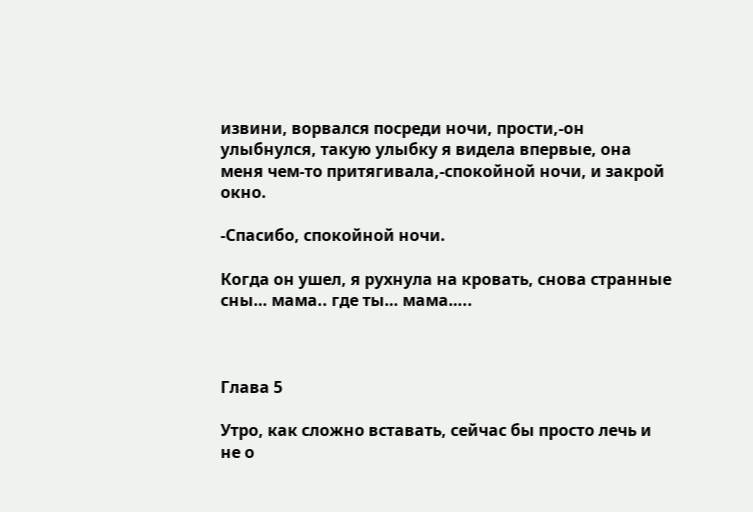извини, ворвался посреди ночи, прости,-он улыбнулся, такую улыбку я видела впервые, она меня чем-то притягивала,-спокойной ночи, и закрой окно.

-Спасибо, спокойной ночи.

Когда он ушел, я рухнула на кровать, снова странные сны… мама.. где ты… мама…..



Глава 5

Утро, как сложно вставать, сейчас бы просто лечь и не о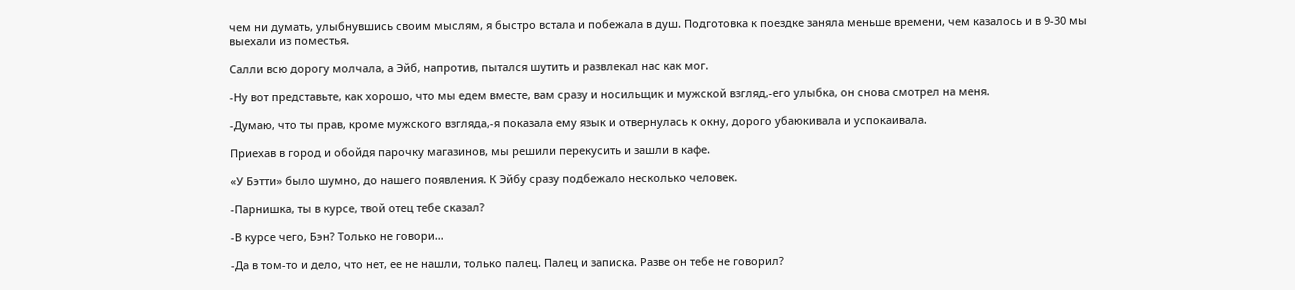чем ни думать, улыбнувшись своим мыслям, я быстро встала и побежала в душ. Подготовка к поездке заняла меньше времени, чем казалось и в 9-30 мы выехали из поместья.

Салли всю дорогу молчала, а Эйб, напротив, пытался шутить и развлекал нас как мог.

-Ну вот представьте, как хорошо, что мы едем вместе, вам сразу и носильщик и мужской взгляд,-его улыбка, он снова смотрел на меня.

-Думаю, что ты прав, кроме мужского взгляда,-я показала ему язык и отвернулась к окну, дорого убаюкивала и успокаивала.

Приехав в город и обойдя парочку магазинов, мы решили перекусить и зашли в кафе.

«У Бэтти» было шумно, до нашего появления. К Эйбу сразу подбежало несколько человек.

-Парнишка, ты в курсе, твой отец тебе сказал?

-В курсе чего, Бэн? Только не говори…

-Да в том-то и дело, что нет, ее не нашли, только палец. Палец и записка. Разве он тебе не говорил?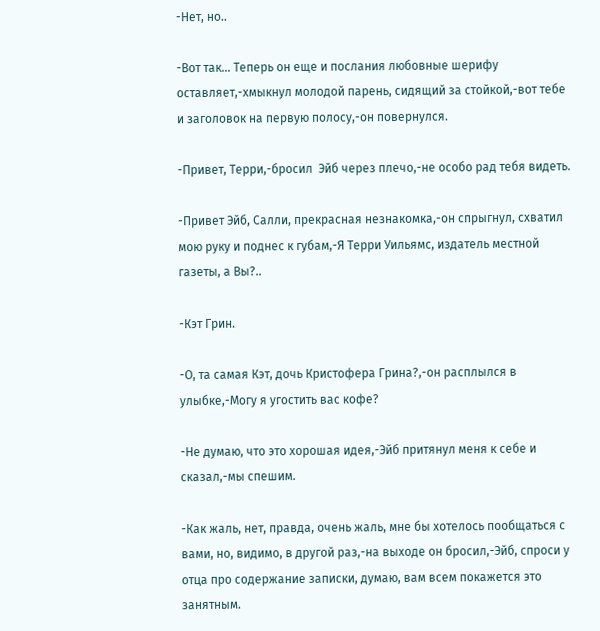-Нет, но..

-Вот так… Теперь он еще и послания любовные шерифу оставляет,-хмыкнул молодой парень, сидящий за стойкой,-вот тебе и заголовок на первую полосу,-он повернулся.

-Привет, Терри,-бросил  Эйб через плечо,-не особо рад тебя видеть.

-Привет Эйб, Салли, прекрасная незнакомка,-он спрыгнул, схватил мою руку и поднес к губам,-Я Терри Уильямс, издатель местной газеты, а Вы?..

-Кэт Грин.

-О, та самая Кэт, дочь Кристофера Грина?,-он расплылся в улыбке,-Могу я угостить вас кофе?

-Не думаю, что это хорошая идея,-Эйб притянул меня к себе и сказал,-мы спешим.

-Как жаль, нет, правда, очень жаль, мне бы хотелось пообщаться с вами, но, видимо, в другой раз,-на выходе он бросил,-Эйб, спроси у отца про содержание записки, думаю, вам всем покажется это занятным.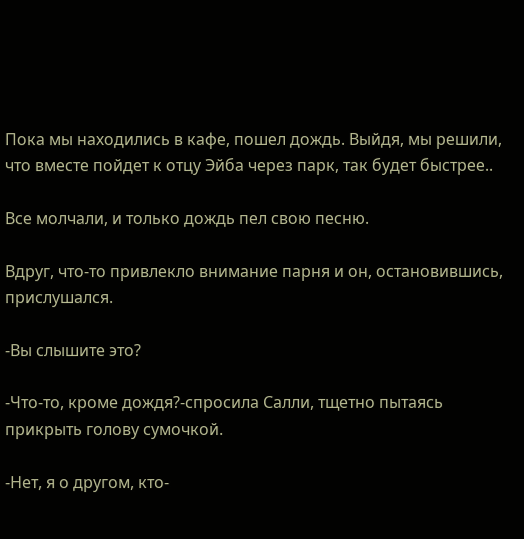Пока мы находились в кафе, пошел дождь. Выйдя, мы решили, что вместе пойдет к отцу Эйба через парк, так будет быстрее..

Все молчали, и только дождь пел свою песню.

Вдруг, что-то привлекло внимание парня и он, остановившись, прислушался.

-Вы слышите это?

-Что-то, кроме дождя?-спросила Салли, тщетно пытаясь прикрыть голову сумочкой.

-Нет, я о другом, кто-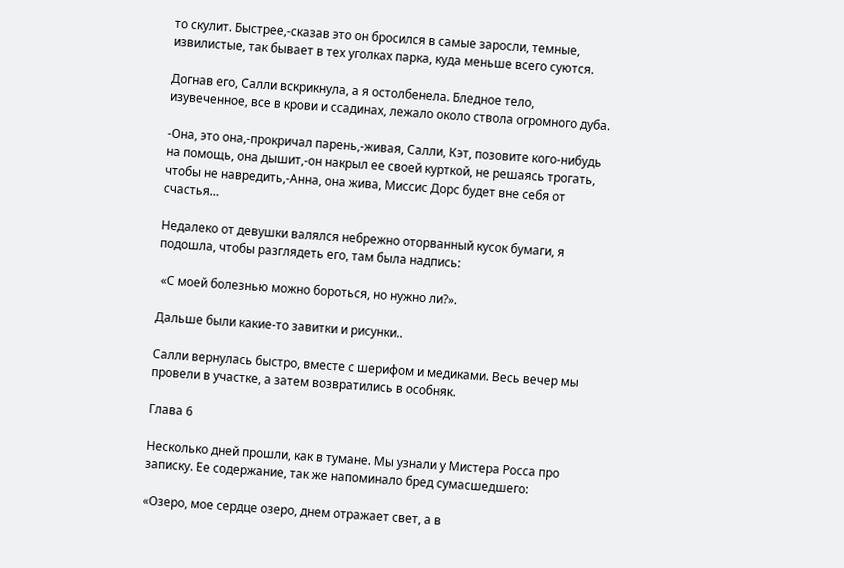то скулит. Быстрее,-сказав это он бросился в самые заросли, темные, извилистые, так бывает в тех уголках парка, куда меньше всего суются.

Догнав его, Салли вскрикнула, а я остолбенела. Бледное тело, изувеченное, все в крови и ссадинах, лежало около ствола огромного дуба.

-Она, это она,-прокричал парень,-живая, Салли, Кэт, позовите кого-нибудь на помощь, она дышит,-он накрыл ее своей курткой, не решаясь трогать, чтобы не навредить,-Анна, она жива, Миссис Дорс будет вне себя от счастья…

Недалеко от девушки валялся небрежно оторванный кусок бумаги, я подошла, чтобы разглядеть его, там была надпись:

 «С моей болезнью можно бороться, но нужно ли?».

Дальше были какие-то завитки и рисунки..

Салли вернулась быстро, вместе с шерифом и медиками. Весь вечер мы провели в участке, а затем возвратились в особняк.

Глава 6

Несколько дней прошли, как в тумане. Мы узнали у Мистера Росса про записку. Ее содержание, так же напоминало бред сумасшедшего:

«Озеро, мое сердце озеро, днем отражает свет, а в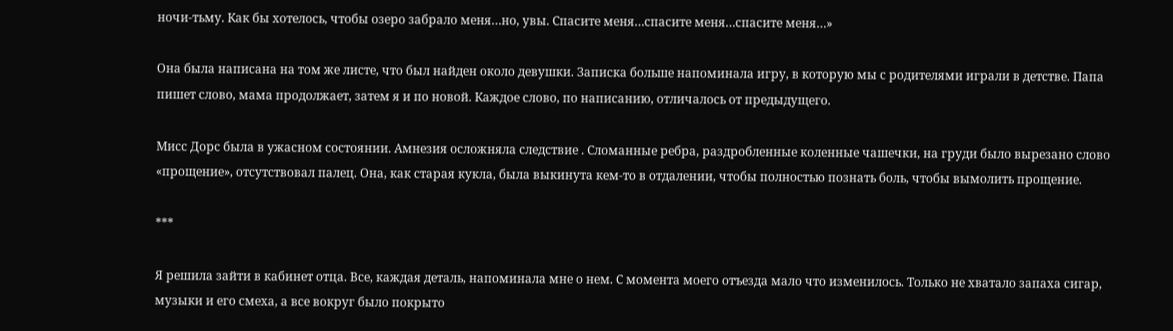ночи-тьму. Как бы хотелось, чтобы озеро забрало меня…но, увы. Спасите меня…спасите меня…спасите меня…»

Она была написана на том же листе, что был найден около девушки. Записка больше напоминала игру, в которую мы с родителями играли в детстве. Папа пишет слово, мама продолжает, затем я и по новой. Каждое слово, по написанию, отличалось от предыдущего.

Мисс Дорс была в ужасном состоянии. Амнезия осложняла следствие . Сломанные ребра, раздробленные коленные чашечки, на груди было вырезано слово «прощение», отсутствовал палец. Она, как старая кукла, была выкинута кем-то в отдалении, чтобы полностью познать боль, чтобы вымолить прощение.

***

Я решила зайти в кабинет отца. Все, каждая деталь, напоминала мне о нем. С момента моего отъезда мало что изменилось. Только не хватало запаха сигар, музыки и его смеха, а все вокруг было покрыто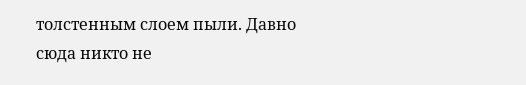толстенным слоем пыли. Давно сюда никто не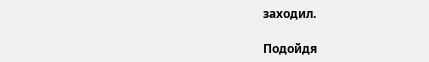заходил.

Подойдя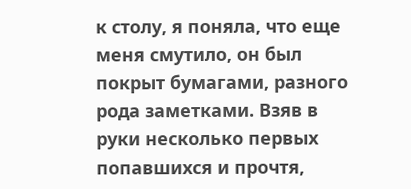к столу, я поняла, что еще меня смутило, он был покрыт бумагами, разного рода заметками. Взяв в руки несколько первых попавшихся и прочтя,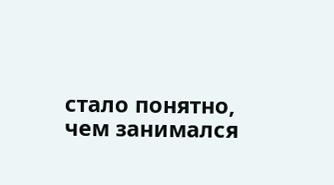стало понятно, чем занимался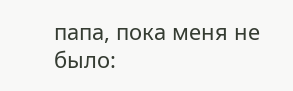папа, пока меня не было: